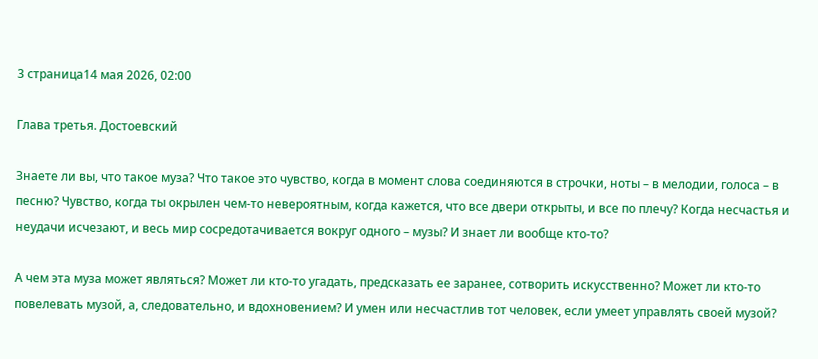3 страница14 мая 2026, 02:00

Глава третья. Достоевский

Знаете ли вы, что такое муза? Что такое это чувство, когда в момент слова соединяются в строчки, ноты – в мелодии, голоса – в песню? Чувство, когда ты окрылен чем-то невероятным, когда кажется, что все двери открыты, и все по плечу? Когда несчастья и неудачи исчезают, и весь мир сосредотачивается вокруг одного – музы? И знает ли вообще кто-то?

А чем эта муза может являться? Может ли кто-то угадать, предсказать ее заранее, сотворить искусственно? Может ли кто-то повелевать музой, а, следовательно, и вдохновением? И умен или несчастлив тот человек, если умеет управлять своей музой?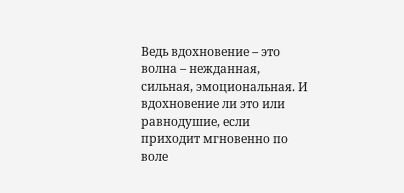Ведь вдохновение – это волна – нежданная, сильная, эмоциональная. И вдохновение ли это или равнодушие, если приходит мгновенно по воле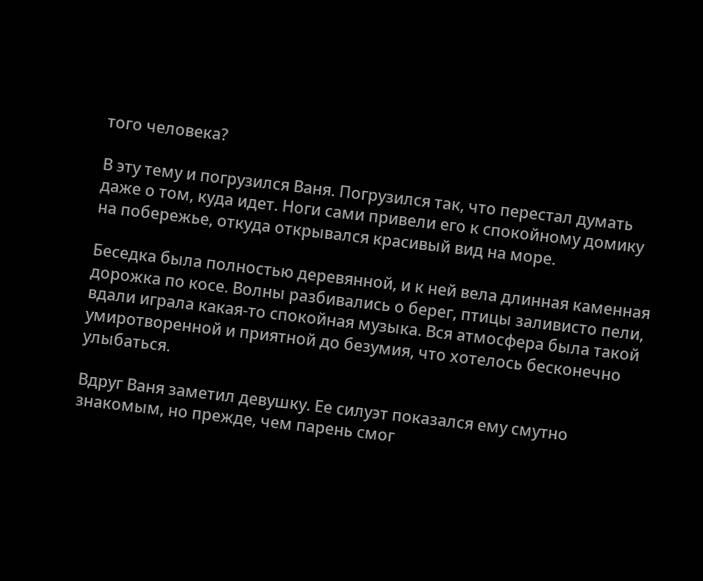того человека?

В эту тему и погрузился Ваня. Погрузился так, что перестал думать даже о том, куда идет. Ноги сами привели его к спокойному домику на побережье, откуда открывался красивый вид на море.

Беседка была полностью деревянной, и к ней вела длинная каменная дорожка по косе. Волны разбивались о берег, птицы заливисто пели, вдали играла какая-то спокойная музыка. Вся атмосфера была такой умиротворенной и приятной до безумия, что хотелось бесконечно улыбаться.

Вдруг Ваня заметил девушку. Ее силуэт показался ему смутно знакомым, но прежде, чем парень смог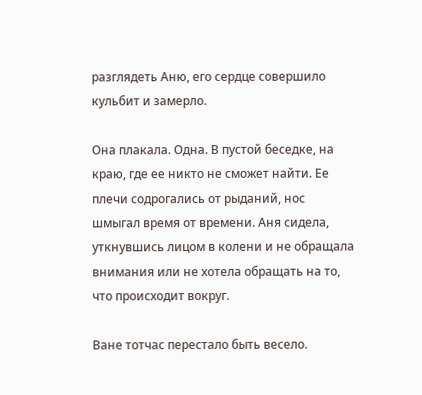разглядеть Аню, его сердце совершило кульбит и замерло.

Она плакала. Одна. В пустой беседке, на краю, где ее никто не сможет найти. Ее плечи содрогались от рыданий, нос шмыгал время от времени. Аня сидела, уткнувшись лицом в колени и не обращала внимания или не хотела обращать на то, что происходит вокруг.

Ване тотчас перестало быть весело.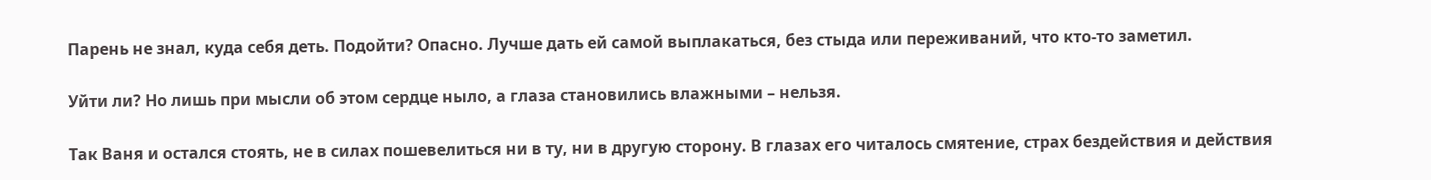Парень не знал, куда себя деть. Подойти? Опасно. Лучше дать ей самой выплакаться, без стыда или переживаний, что кто-то заметил.

Уйти ли? Но лишь при мысли об этом сердце ныло, а глаза становились влажными – нельзя.

Так Ваня и остался стоять, не в силах пошевелиться ни в ту, ни в другую сторону. В глазах его читалось смятение, страх бездействия и действия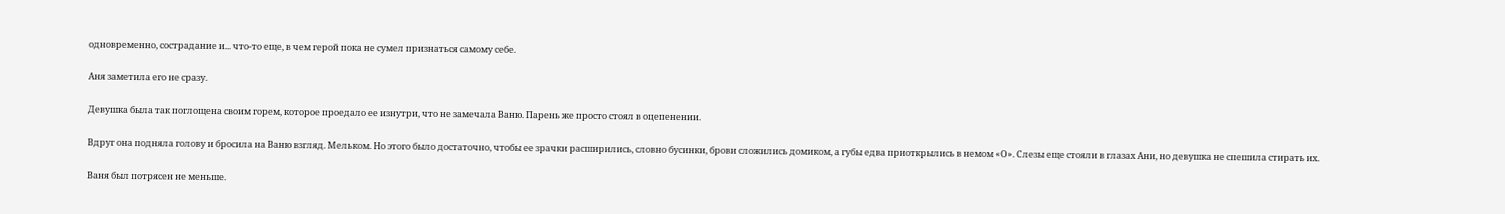одновременно, сострадание и... что-то еще, в чем герой пока не сумел признаться самому себе.

Аня заметила его не сразу.

Девушка была так поглощена своим горем, которое проедало ее изнутри, что не замечала Ваню. Парень же просто стоял в оцепенении.

Вдруг она подняла голову и бросила на Ваню взгляд. Мельком. Но этого было достаточно, чтобы ее зрачки расширились, словно бусинки, брови сложились домиком, а губы едва приоткрылись в немом «О». Слезы еще стояли в глазах Ани, но девушка не спешила стирать их.

Ваня был потрясен не меньше.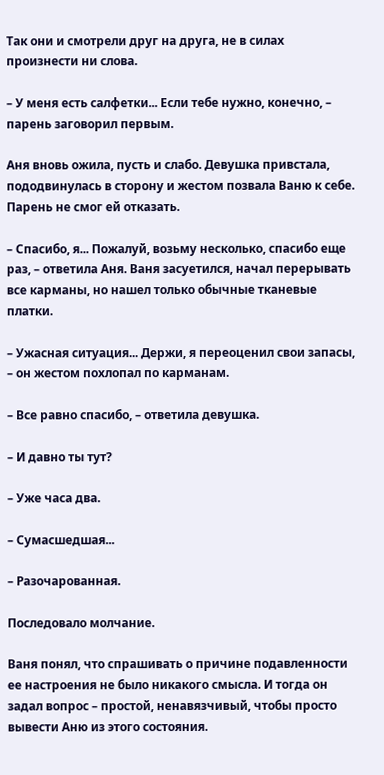Так они и смотрели друг на друга, не в силах произнести ни слова.

– У меня есть салфетки... Если тебе нужно, конечно, – парень заговорил первым.

Аня вновь ожила, пусть и слабо. Девушка привстала, пододвинулась в сторону и жестом позвала Ваню к себе. Парень не смог ей отказать.

– Спасибо, я... Пожалуй, возьму несколько, спасибо еще раз, – ответила Аня. Ваня засуетился, начал перерывать все карманы, но нашел только обычные тканевые платки.

– Ужасная ситуация... Держи, я переоценил свои запасы, – он жестом похлопал по карманам.

– Все равно спасибо, – ответила девушка.

– И давно ты тут?

– Уже часа два.

– Сумасшедшая...

– Разочарованная.

Последовало молчание.

Ваня понял, что спрашивать о причине подавленности ее настроения не было никакого смысла. И тогда он задал вопрос – простой, ненавязчивый, чтобы просто вывести Аню из этого состояния.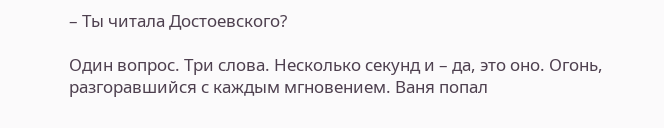– Ты читала Достоевского?

Один вопрос. Три слова. Несколько секунд и – да, это оно. Огонь, разгоравшийся с каждым мгновением. Ваня попал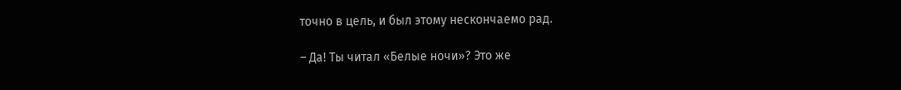точно в цель, и был этому нескончаемо рад.

– Да! Ты читал «Белые ночи»? Это же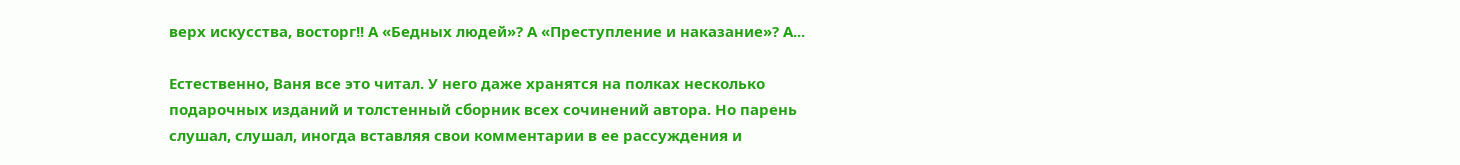верх искусства, восторг!! А «Бедных людей»? А «Преступление и наказание»? А...

Естественно, Ваня все это читал. У него даже хранятся на полках несколько подарочных изданий и толстенный сборник всех сочинений автора. Но парень слушал, слушал, иногда вставляя свои комментарии в ее рассуждения и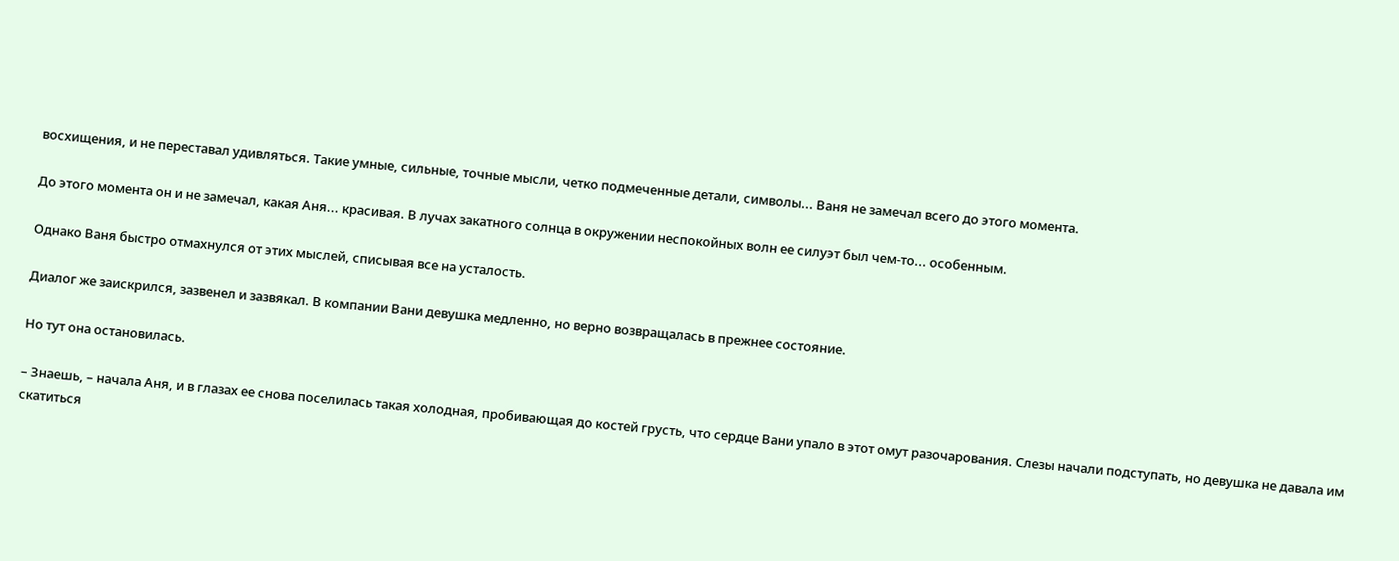восхищения, и не переставал удивляться. Такие умные, сильные, точные мысли, четко подмеченные детали, символы... Ваня не замечал всего до этого момента.

До этого момента он и не замечал, какая Аня... красивая. В лучах закатного солнца в окружении неспокойных волн ее силуэт был чем-то... особенным.

Однако Ваня быстро отмахнулся от этих мыслей, списывая все на усталость.

Диалог же заискрился, зазвенел и зазвякал. В компании Вани девушка медленно, но верно возвращалась в прежнее состояние.

Но тут она остановилась.

– Знаешь, – начала Аня, и в глазах ее снова поселилась такая холодная, пробивающая до костей грусть, что сердце Вани упало в этот омут разочарования. Слезы начали подступать, но девушка не давала им скатиться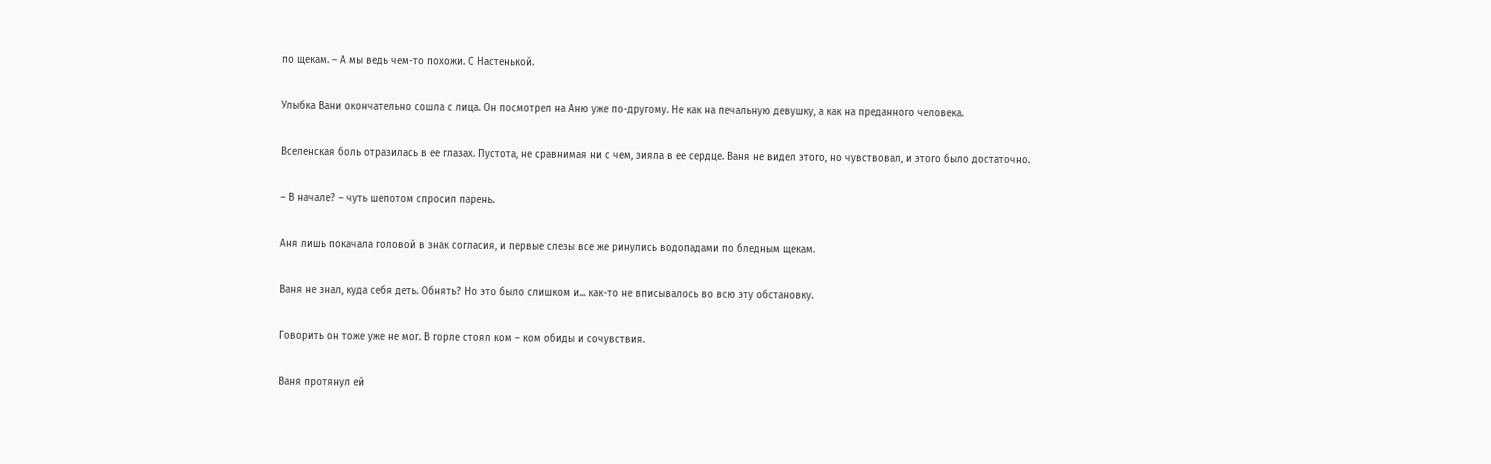по щекам. – А мы ведь чем-то похожи. С Настенькой.

Улыбка Вани окончательно сошла с лица. Он посмотрел на Аню уже по-другому. Не как на печальную девушку, а как на преданного человека.

Вселенская боль отразилась в ее глазах. Пустота, не сравнимая ни с чем, зияла в ее сердце. Ваня не видел этого, но чувствовал, и этого было достаточно.

– В начале? – чуть шепотом спросил парень.

Аня лишь покачала головой в знак согласия, и первые слезы все же ринулись водопадами по бледным щекам.

Ваня не знал, куда себя деть. Обнять? Но это было слишком и... как-то не вписывалось во всю эту обстановку.

Говорить он тоже уже не мог. В горле стоял ком – ком обиды и сочувствия.

Ваня протянул ей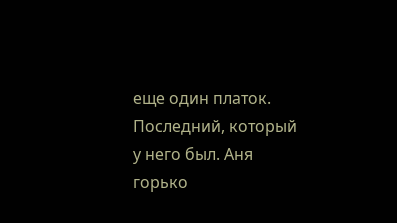еще один платок. Последний, который у него был. Аня горько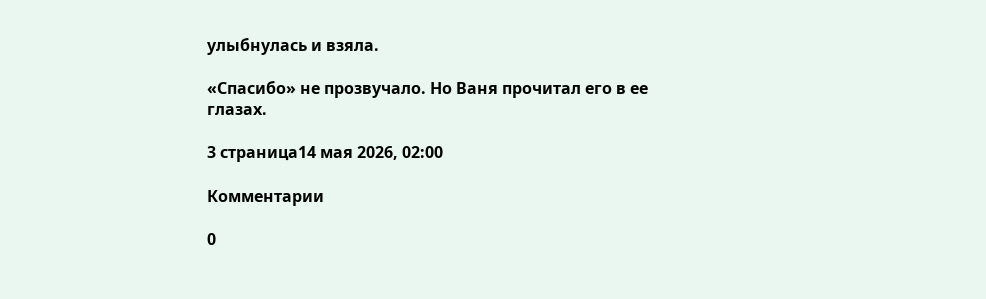улыбнулась и взяла.

«Спасибо» не прозвучало. Но Ваня прочитал его в ее глазах.

3 страница14 мая 2026, 02:00

Комментарии

0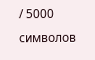/ 5000 символов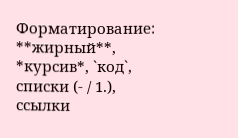Форматирование: **жирный**, *курсив*, `код`, списки (- / 1.), ссылки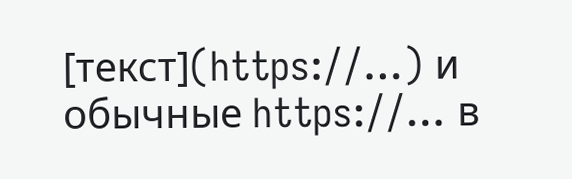[текст](https://…) и обычные https://… в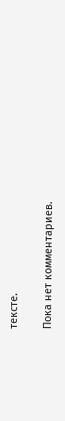тексте.

Пока нет комментариев.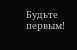Будьте первым!